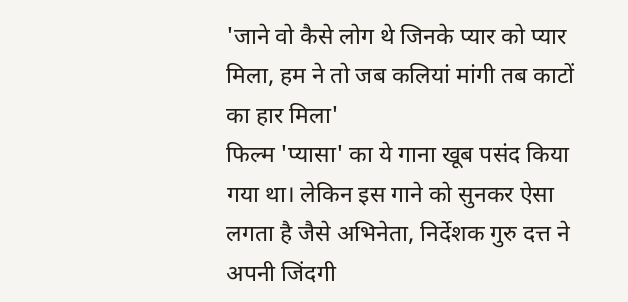'जाने वो कैसे लोग थे जिनके प्यार को प्यार मिला, हम ने तो जब कलियां मांगी तब काटों का हार मिला'
फिल्म 'प्यासा' का ये गाना खूब पसंद किया गया था। लेकिन इस गाने को सुनकर ऐसा लगता है जैसे अभिनेता, निर्देशक गुरु दत्त ने अपनी जिंदगी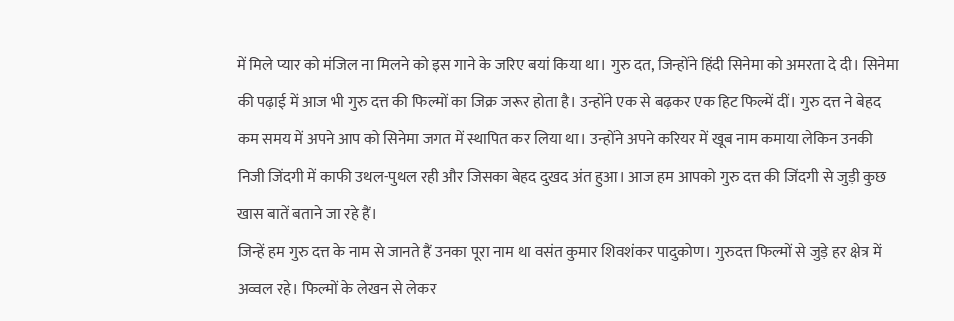में मिले प्यार को मंजिल ना मिलने को इस गाने के जरिए बयां किया था। गुरु दत, जिन्होंने हिंदी सिनेमा को अमरता दे दी। सिनेमा की पढ़ाई में आज भी गुरु दत्त की फिल्मों का जिक्र जरूर होता है। उन्होंने एक से बढ़कर एक हिट फिल्में दीं। गुरु दत्त ने बेहद कम समय में अपने आप को सिनेमा जगत में स्थापित कर लिया था। उन्होंने अपने करियर में खूब नाम कमाया लेकिन उनकी निजी जिंदगी में काफी उथल-पुथल रही और जिसका बेहद दुखद अंत हुआ। आज हम आपको गुरु दत्त की जिंदगी से जुड़ी कुछ खास बातें बताने जा रहे हैं।
जिन्हें हम गुरु दत्त के नाम से जानते हैं उनका पूरा नाम था वसंत कुमार शिवशंकर पादुकोण। गुरुदत्त फिल्मों से जुड़े हर क्षेत्र में अव्वल रहे। फिल्मों के लेखन से लेकर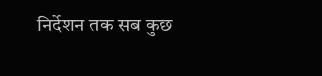निर्देशन तक सब कुछ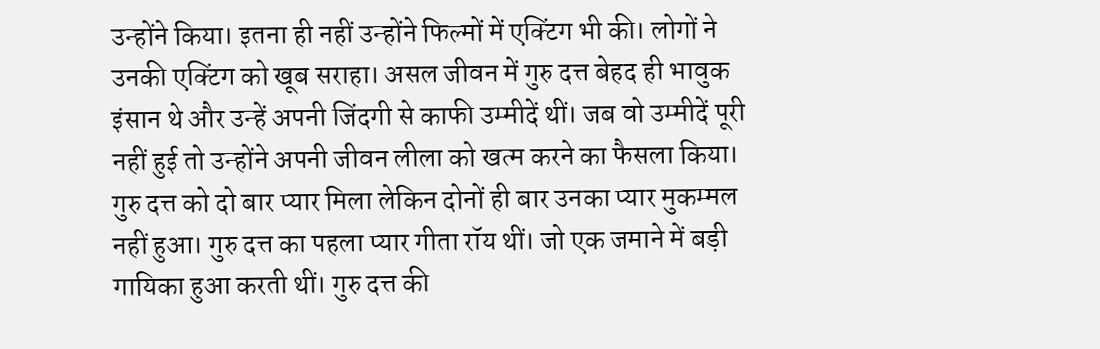उन्होंने किया। इतना ही नहीं उन्होंने फिल्मों में एक्टिंग भी की। लोगों ने उनकी एक्टिंग को खूब सराहा। असल जीवन में गुरु दत्त बेहद ही भावुक इंसान थे और उन्हें अपनी जिंदगी से काफी उम्मीदें थीं। जब वो उम्मीदें पूरी नहीं हुई तो उन्होंने अपनी जीवन लीला को खत्म करने का फैसला किया।
गुरु दत्त को दो बार प्यार मिला लेकिन दोनों ही बार उनका प्यार मुकम्मल नहीं हुआ। गुरु दत्त का पहला प्यार गीता रॉय थीं। जो एक जमाने में बड़ी गायिका हुआ करती थीं। गुरु दत्त की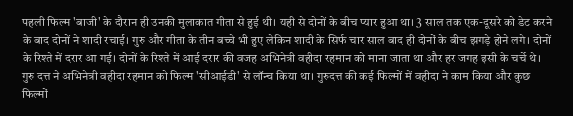पहली फिल्म 'बाजी' के दौरान ही उनकी मुलाकात गीता से हुई थी। यही से दोनों के बीच प्यार हुआ था। 3 साल तक एक-दूसरे को डेट करने के बाद दोनों ने शादी रचाई। गुरु और गीता के तीन बच्चे भी हुए लेकिन शादी के सिर्फ चार साल बाद ही दोनों के बीच झगड़े होने लगे। दोनों के रिश्ते में दरार आ गई। दोनों के रिश्ते में आई दरार की वजह अभिनेत्री वहीदा रहमान को माना जाता था और हर जगह इसी के चर्चे थे।
गुरु दत्त ने अभिनेत्री वहीदा रहमान को फिल्म 'सीआईडी' से लॉन्च किया था। गुरुदत्त की कई फिल्मों में वहीदा ने काम किया और कुछ फिल्मों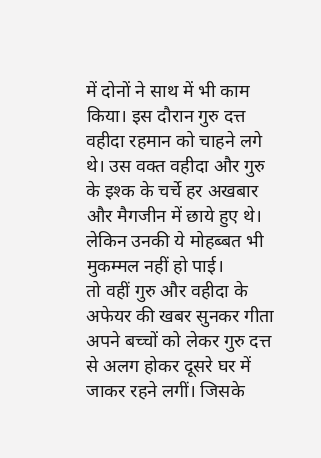में दोनों ने साथ में भी काम किया। इस दौरान गुरु दत्त वहीदा रहमान को चाहने लगे थे। उस वक्त वहीदा और गुरु के इश्क के चर्चे हर अखबार और मैगजीन में छाये हुए थे। लेकिन उनकी ये मोहब्बत भी मुकम्मल नहीं हो पाई।
तो वहीं गुरु और वहीदा के अफेयर की खबर सुनकर गीता अपने बच्चों को लेकर गुरु दत्त से अलग होकर दूसरे घर में जाकर रहने लगीं। जिसके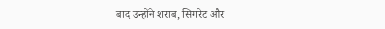बाद उन्होंने शराब, सिगरेट और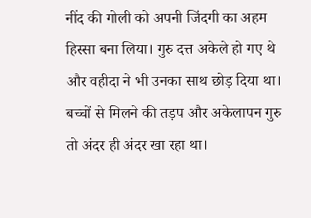नींद की गोली को अपनी जिंदगी का अहम हिस्सा बना लिया। गुरु दत्त अकेले हो गए थे और वहीदा ने भी उनका साथ छोड़ दिया था। बच्चों से मिलने की तड़प और अकेलापन गुरु तो अंदर ही अंदर खा रहा था।